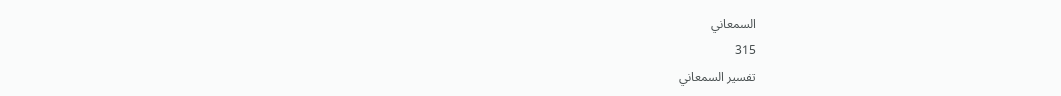السمعاني
315
تفسير السمعاني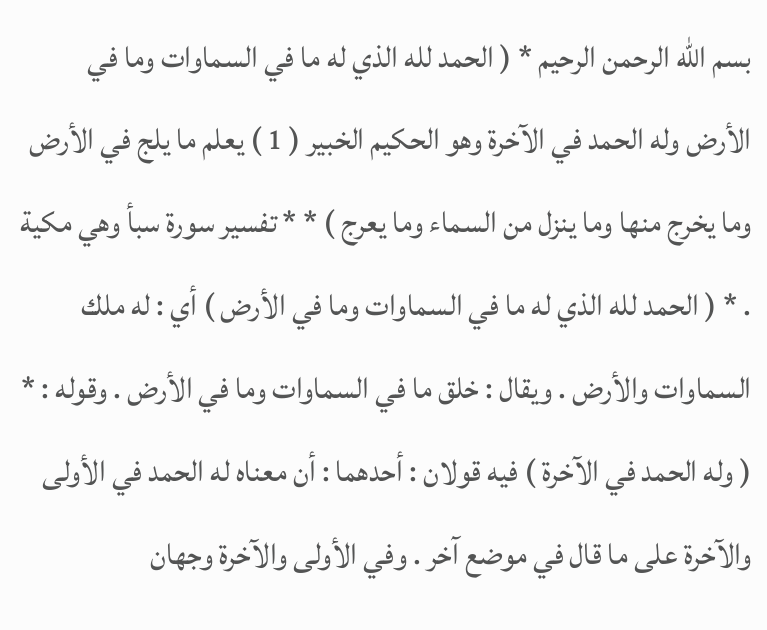بسم الله الرحمن الرحيم * ( الحمد لله الذي له ما في السماوات وما في الأرض وله الحمد في الآخرة وهو الحكيم الخبير ( 1 ) يعلم ما يلج في الأرض وما يخرج منها وما ينزل من السماء وما يعرج ) * * تفسير سورة سبأ وهي مكية . * ( الحمد لله الذي له ما في السماوات وما في الأرض ) أي : له ملك السماوات والأرض . ويقال : خلق ما في السماوات وما في الأرض . وقوله : * ( وله الحمد في الآخرة ) فيه قولان : أحدهما : أن معناه له الحمد في الأولى والآخرة على ما قال في موضع آخر . وفي الأولى والآخرة وجهان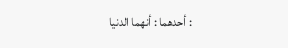: أحدهما : أنهما الدنيا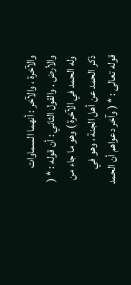والآخرة ، والآخر : أنهما السماوات والأرض . والقول الثاني : أن قوله : * ( وله الحمد في الآخرة ) وهو ما جاء من ذكر الحمد عن أهل الجنة ، وهو في قوله تعالى : * ( وآخر دعواهم أن الحمد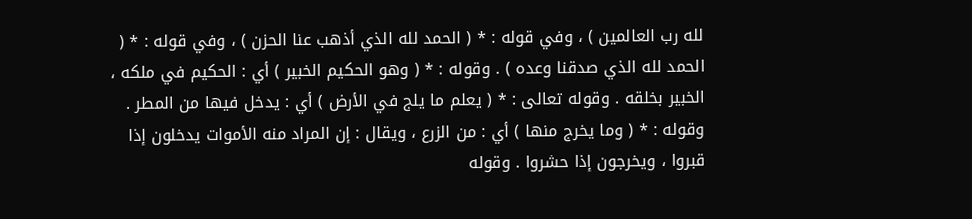لله رب العالمين ) ، وفي قوله : * ( الحمد لله الذي أذهب عنا الحزن ) ، وفي قوله : * ( الحمد لله الذي صدقنا وعده ) . وقوله : * ( وهو الحكيم الخبير ) أي : الحكيم في ملكه ، الخبير بخلقه . وقوله تعالى : * ( يعلم ما يلج في الأرض ) أي : يدخل فيها من المطر . وقوله : * ( وما يخرج منها ) أي : من الزرع ، ويقال : إن المراد منه الأموات يدخلون إذا قبروا ، ويخرجون إذا حشروا . وقوله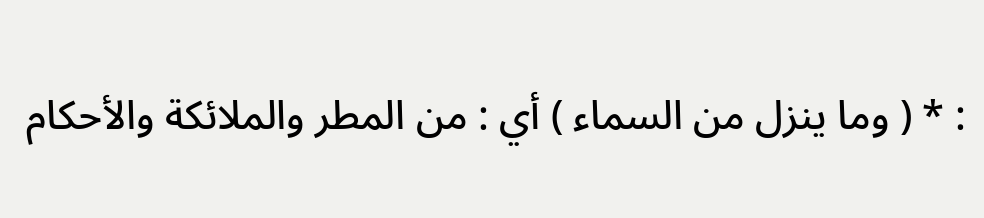: * ( وما ينزل من السماء ) أي : من المطر والملائكة والأحكام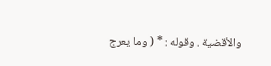والأقضية . وقوله : * ( وما يعرج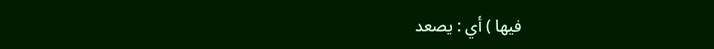فيها ) أي : يصعد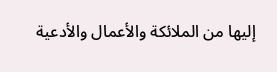إليها من الملائكة والأعمال والأدعية